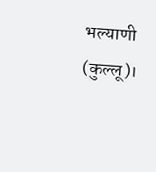भल्याणी (कुल्लू)।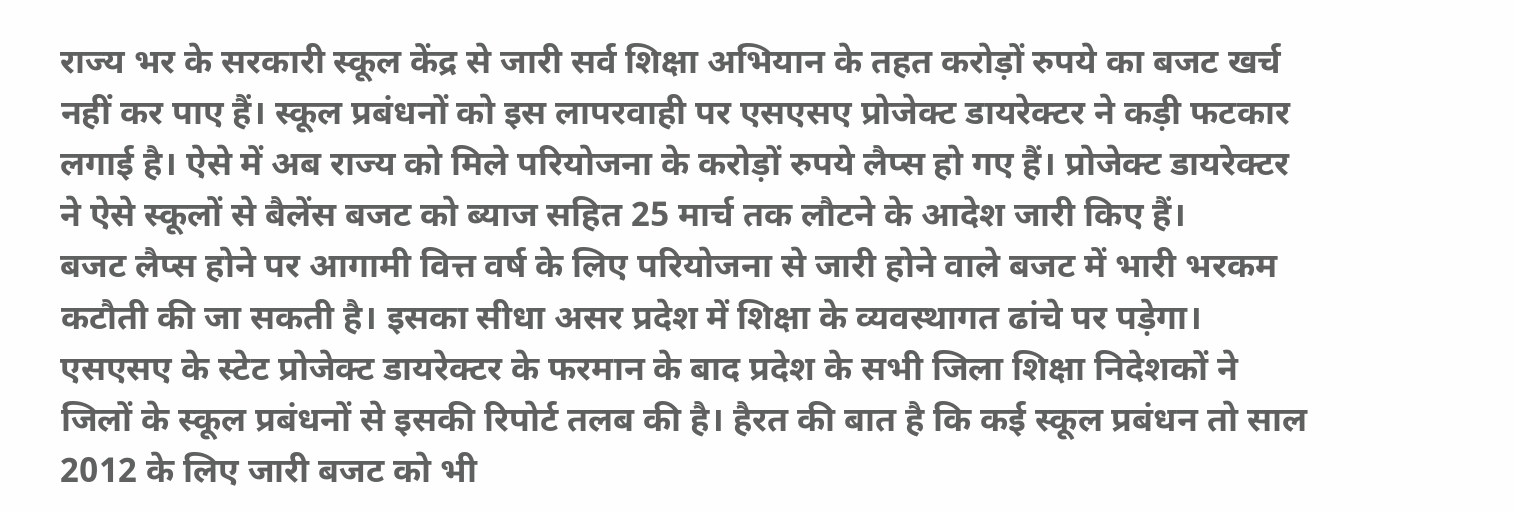राज्य भर के सरकारी स्कूल केंद्र से जारी सर्व शिक्षा अभियान के तहत करोड़ों रुपये का बजट खर्च नहीं कर पाए हैं। स्कूल प्रबंधनों को इस लापरवाही पर एसएसए प्रोजेक्ट डायरेक्टर ने कड़ी फटकार लगाई है। ऐसे में अब राज्य को मिले परियोजना के करोड़ों रुपये लैप्स हो गए हैं। प्रोजेक्ट डायरेक्टर ने ऐसे स्कूलों से बैलेंस बजट को ब्याज सहित 25 मार्च तक लौटने के आदेश जारी किए हैं।
बजट लैप्स होने पर आगामी वित्त वर्ष के लिए परियोजना से जारी होने वाले बजट में भारी भरकम कटौती की जा सकती है। इसका सीधा असर प्रदेश में शिक्षा के व्यवस्थागत ढांचे पर पड़ेगा। एसएसए के स्टेट प्रोजेक्ट डायरेक्टर के फरमान के बाद प्रदेश के सभी जिला शिक्षा निदेशकों ने जिलों के स्कूल प्रबंधनों से इसकी रिपोर्ट तलब की है। हैरत की बात है कि कई स्कूल प्रबंधन तो साल 2012 के लिए जारी बजट को भी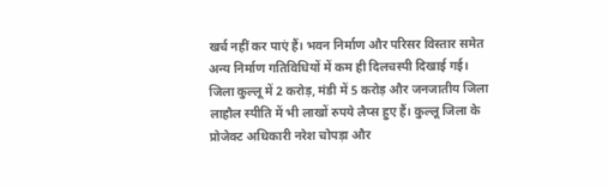खर्च नहीं कर पाएं हैं। भवन निर्माण और परिसर विस्तार समेत अन्य निर्माण गतिविधियों में कम ही दिलचस्पी दिखाई गई। जिला कुल्लू में 2 करोड़, मंडी में 5 करोड़ और जनजातीय जिला लाहौल स्पीति में भी लाखों रुपये लैप्स हुए हैं। कुल्लू जिला के प्रोजेक्ट अधिकारी नरेश चोपड़ा और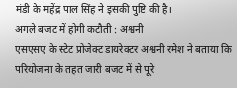मंडी के महेंद्र पाल सिंह ने इसकी पुष्टि की है।
अगले बजट में होगी कटौती : अश्वनी
एसएसए के स्टेट प्रोजेक्ट डायरेक्टर अश्वनी रमेश ने बताया कि परियोजना के तहत जारी बजट में से पूरे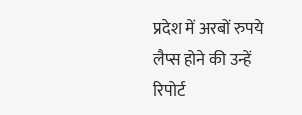प्रदेश में अरबों रुपये लैप्स होने की उन्हें रिपोर्ट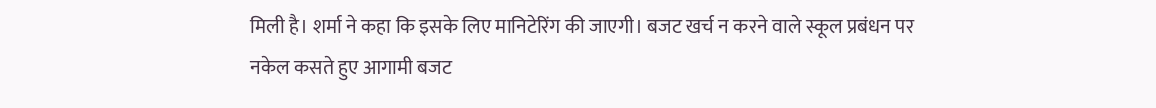मिली है। शर्मा ने कहा कि इसके लिए मानिटेरिंग की जाएगी। बजट खर्च न करने वाले स्कूल प्रबंधन पर नकेल कसते हुए आगामी बजट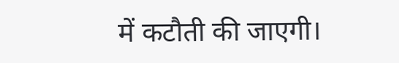में कटौती की जाएगी।